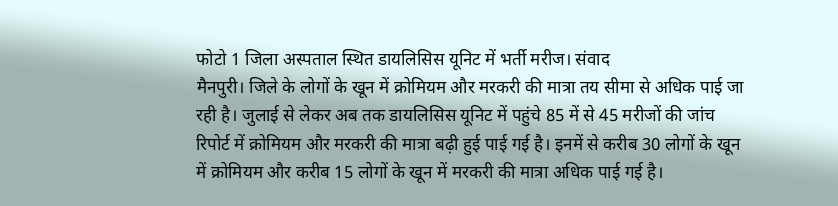फोटो 1 जिला अस्पताल स्थित डायलिसिस यूनिट में भर्ती मरीज। संवाद
मैनपुरी। जिले के लोगों के खून में क्रोमियम और मरकरी की मात्रा तय सीमा से अधिक पाई जा रही है। जुलाई से लेकर अब तक डायलिसिस यूनिट में पहुंचे 85 में से 45 मरीजों की जांच रिपोर्ट में क्रोमियम और मरकरी की मात्रा बढ़ी हुई पाई गई है। इनमें से करीब 30 लोगों के खून में क्रोमियम और करीब 15 लोगों के खून में मरकरी की मात्रा अधिक पाई गई है।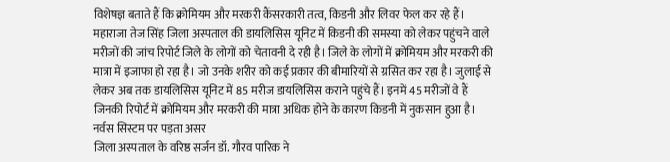विशेषज्ञ बताते हैं कि क्रोमियम और मरकरी कैंसरकारी तत्व, किडनी और लिवर फेल कर रहे हैं। महाराजा तेज सिंह जिला अस्पताल की डायलिसिस यूनिट में किडनी की समस्या को लेकर पहुंचने वाले मरीजों की जांच रिपोर्ट जिले के लोगों को चेतावनी दे रही है। जिले के लोगों में क्रोमियम और मरकरी की मात्रा में इजाफा हो रहा है। जो उनके शरीर को कई प्रकार की बीमारियों से ग्रसित कर रहा है। जुलाई से लेकर अब तक डायलिसिस यूनिट में 85 मरीज डायलिसिस कराने पहुंचे हैं। इनमें 45 मरीजों वे हैं जिनकी रिपोर्ट में क्रोमियम और मरकरी की मात्रा अधिक होने के कारण किडनी में नुकसान हुआ है।
नर्वस सिस्टम पर पड़ता असर
जिला अस्पताल के वरिष्ठ सर्जन डॉ. गौरव पारिक ने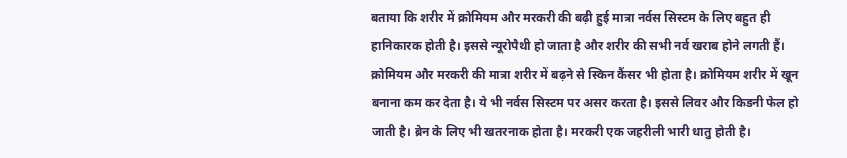बताया कि शरीर में क्रोमियम और मरकरी की बढ़ी हुई मात्रा नर्वस सिस्टम के लिए बहुत ही हानिकारक होती है। इससे न्यूरोपैथी हो जाता है और शरीर की सभी नर्व खराब होने लगती हैं। क्रोमियम और मरकरी की मात्रा शरीर में बढ़ने से स्किन कैंसर भी होता है। क्रोमियम शरीर में खून बनाना कम कर देता है। ये भी नर्वस सिस्टम पर असर करता है। इससे लिवर और किडनी फेल हो जाती है। ब्रेन के लिए भी खतरनाक होता है। मरकरी एक जहरीली भारी धातु होती है।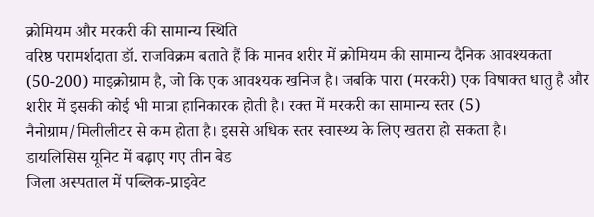क्रोमियम और मरकरी की सामान्य स्थिति
वरिष्ठ परामर्शदाता डॉ. राजविक्रम बताते हैं कि मानव शरीर में क्रोमियम की सामान्य दैनिक आवश्यकता (50-200) माइक्रोग्राम है, जो कि एक आवश्यक खनिज है। जबकि पारा (मरकरी) एक विषाक्त धातु है और शरीर में इसकी कोई भी मात्रा हानिकारक होती है। रक्त में मरकरी का सामान्य स्तर (5) नैनोग्राम/मिलीलीटर से कम होता है। इससे अधिक स्तर स्वास्थ्य के लिए खतरा हो सकता है।
डायलिसिस यूनिट में बढ़ाए गए तीन बेड
जिला अस्पताल में पब्लिक-प्राइवेट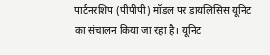पार्टनरशिप (पीपीपी) मॉडल पर डायलिसिस यूनिट का संचालन किया जा रहा है। यूनिट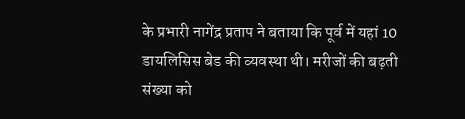के प्रभारी नागेंद्र प्रताप ने बताया कि पूर्व में यहां 10 डायलिसिस बेड की व्यवस्था थी। मरीजों की बढ़ती संख्या को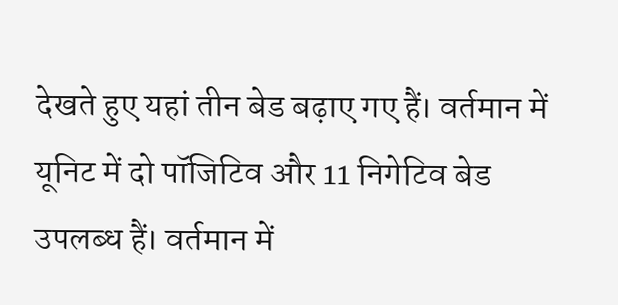देखते हुए यहां तीन बेड बढ़ाए गए हैं। वर्तमान में यूनिट में दो पॉजिटिव और 11 निगेटिव बेड उपलब्ध हैं। वर्तमान में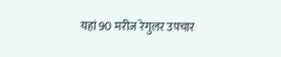यहां 90 मरीज रेगुलर उपचार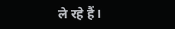ले रहे हैं।